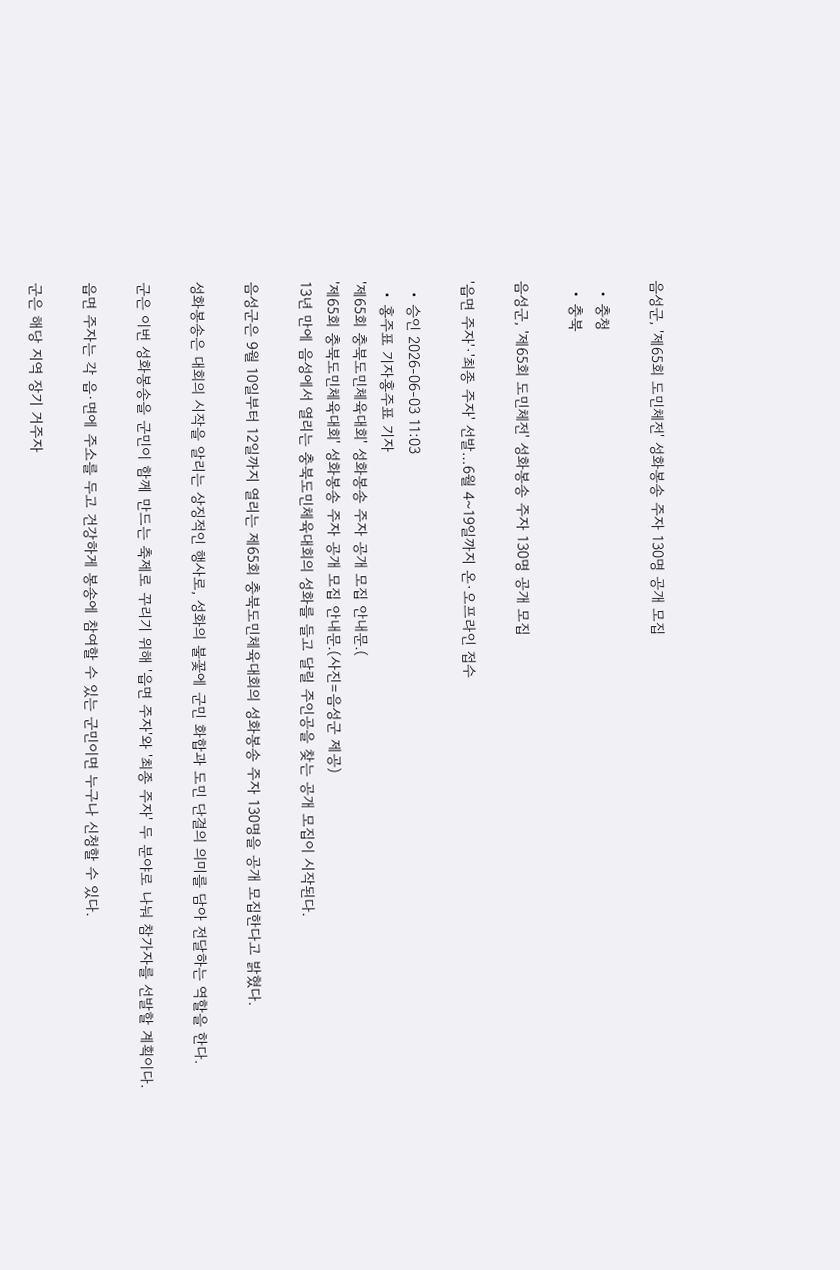음성군, '제65회 도민체전' 성화봉송 주자 130명 공개 모집

  • 충청
  • 충북

음성군, '제65회 도민체전' 성화봉송 주자 130명 공개 모집

'읍면 주자'·'최종 주자' 선발…6월 4~19일까지 온·오프라인 접수

  • 승인 2026-06-03 11:03
  • 홍주표 기자홍주표 기자
'제65회 충북도민체육대회' 성화봉송 주자 공개 모집 안내문.(
'제65회 충북도민체육대회' 성화봉송 주자 공개 모집 안내문.(사진=음성군 제공)
13년 만에 음성에서 열리는 충북도민체육대회의 성화를 들고 달릴 주인공을 찾는 공개 모집이 시작된다.

음성군은 9월 10일부터 12일까지 열리는 제65회 충북도민체육대회의 성화봉송 주자 130명을 공개 모집한다고 밝혔다.

성화봉송은 대회의 시작을 알리는 상징적인 행사로, 성화의 불꽃에 군민 화합과 도민 단결의 의미를 담아 전달하는 역할을 한다.

군은 이번 성화봉송을 군민이 함께 만드는 축제로 꾸리기 위해 '읍면 주자'와 '최종 주자' 두 분야로 나눠 참가자를 선발할 계획이다.

읍면 주자는 각 읍·면에 주소를 두고 건강하게 봉송에 참여할 수 있는 군민이면 누구나 신청할 수 있다.

군은 해당 지역 장기 거주자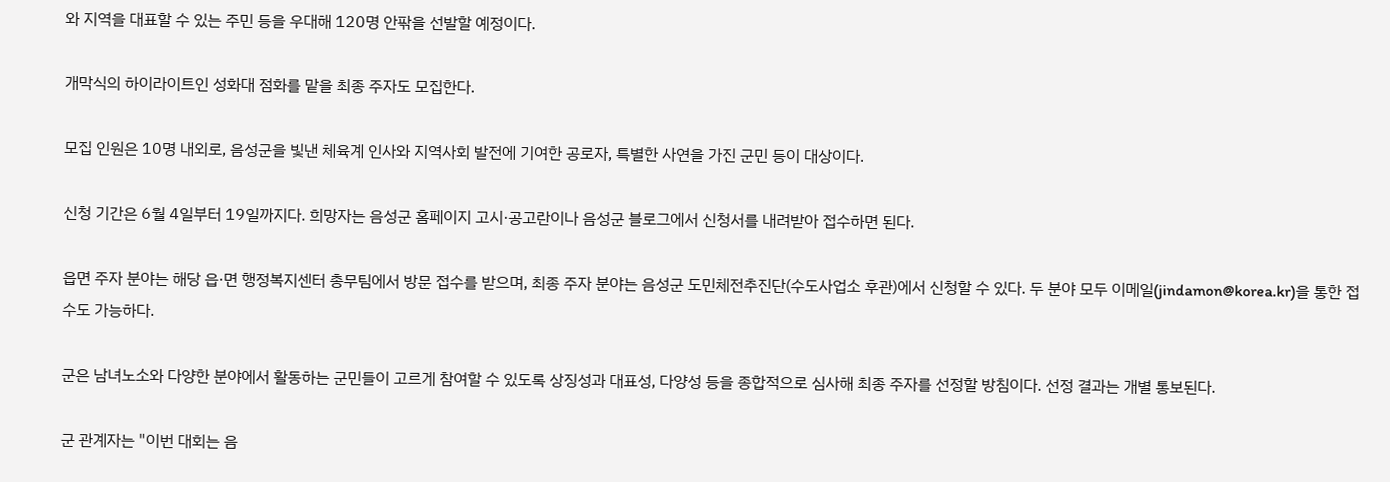와 지역을 대표할 수 있는 주민 등을 우대해 120명 안팎을 선발할 예정이다.

개막식의 하이라이트인 성화대 점화를 맡을 최종 주자도 모집한다.

모집 인원은 10명 내외로, 음성군을 빛낸 체육계 인사와 지역사회 발전에 기여한 공로자, 특별한 사연을 가진 군민 등이 대상이다.

신청 기간은 6월 4일부터 19일까지다. 희망자는 음성군 홈페이지 고시·공고란이나 음성군 블로그에서 신청서를 내려받아 접수하면 된다.

읍면 주자 분야는 해당 읍·면 행정복지센터 총무팀에서 방문 접수를 받으며, 최종 주자 분야는 음성군 도민체전추진단(수도사업소 후관)에서 신청할 수 있다. 두 분야 모두 이메일(jindamon@korea.kr)을 통한 접수도 가능하다.

군은 남녀노소와 다양한 분야에서 활동하는 군민들이 고르게 참여할 수 있도록 상징성과 대표성, 다양성 등을 종합적으로 심사해 최종 주자를 선정할 방침이다. 선정 결과는 개별 통보된다.

군 관계자는 "이번 대회는 음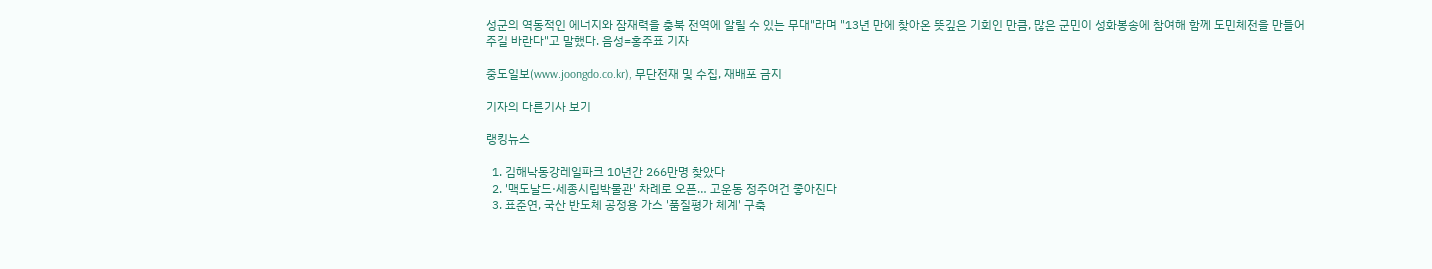성군의 역동적인 에너지와 잠재력을 충북 전역에 알릴 수 있는 무대"라며 "13년 만에 찾아온 뜻깊은 기회인 만큼, 많은 군민이 성화봉송에 참여해 함께 도민체전을 만들어 주길 바란다"고 말했다. 음성=홍주표 기자

중도일보(www.joongdo.co.kr), 무단전재 및 수집, 재배포 금지

기자의 다른기사 보기

랭킹뉴스

  1. 김해낙동강레일파크 10년간 266만명 찾았다
  2. '맥도날드·세종시립박물관' 차례로 오픈… 고운동 정주여건 좋아진다
  3. 표준연, 국산 반도체 공정용 가스 '품질평가 체계' 구축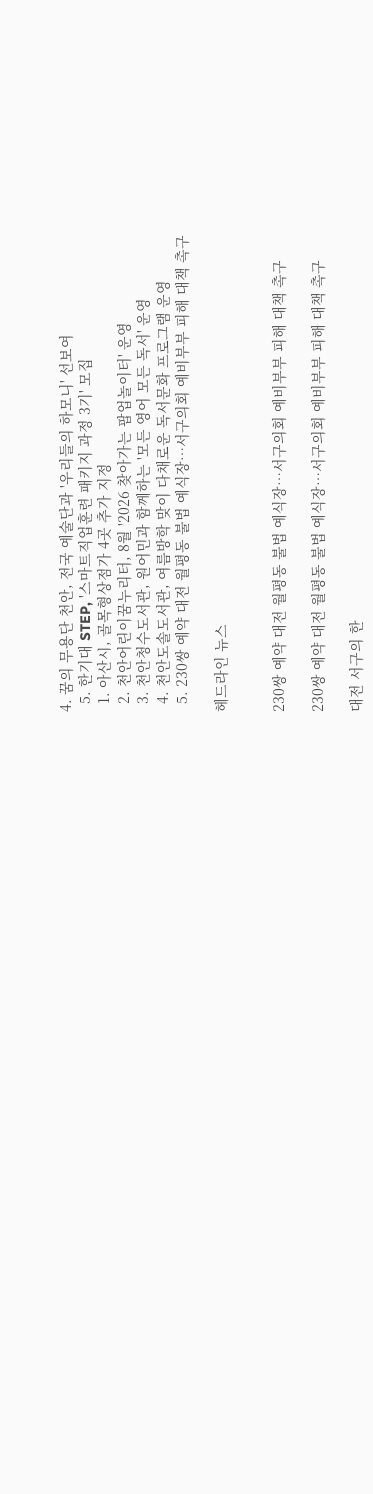4. 꿈의 무용단 천안, 전국 예술단과 '우리들의 하모니' 선보여
  5. 한기대 STEP, '스마트직업훈련 패키지 과정 3기' 모집
  1. 아산시, 골목형상점가 4곳 추가 지정
  2. 천안어린이꿈누리터, 8월 '2026 찾아가는 팝업놀이터' 운영
  3. 천안청수도서관, 원어민과 함께하는 '모든 영어 모든 독서' 운영
  4. 천안도솔도서관, 여름방학 맞이 다채로운 독서문화 프로그램 운영
  5. 230쌍 예약 대전 월평동 불법 예식장…서구의회 예비부부 피해 대책 촉구

헤드라인 뉴스


230쌍 예약 대전 월평동 불법 예식장…서구의회 예비부부 피해 대책 촉구

230쌍 예약 대전 월평동 불법 예식장…서구의회 예비부부 피해 대책 촉구

대전 서구의 한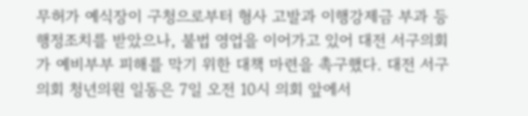무허가 예식장이 구청으로부터 형사 고발과 이행강제금 부과 등 행정조치를 받았으나, 불법 영업을 이어가고 있어 대전 서구의회가 예비부부 피해를 막기 위한 대책 마련을 촉구했다. 대전 서구의회 청년의원 일동은 7일 오전 10시 의회 앞에서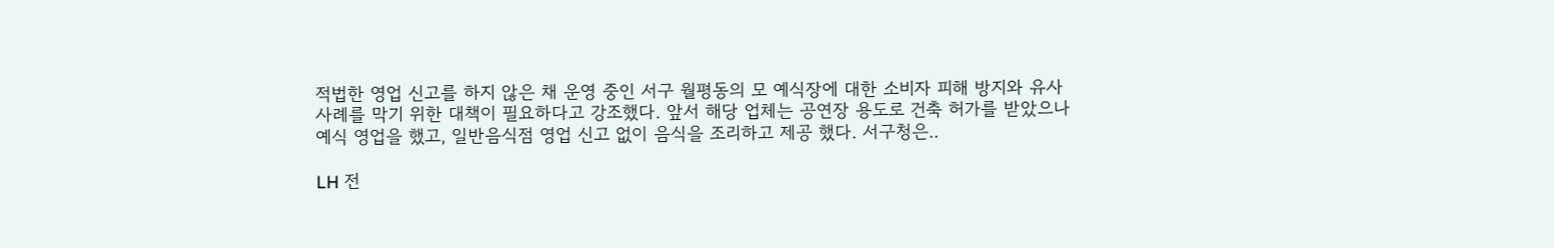적법한 영업 신고를 하지 않은 채 운영 중인 서구 월평동의 모 예식장에 대한 소비자 피해 방지와 유사 사례를 막기 위한 대책이 필요하다고 강조했다. 앞서 해당 업체는 공연장 용도로 건축 허가를 받았으나 예식 영업을 했고, 일반음식점 영업 신고 없이 음식을 조리하고 제공 했다. 서구청은..

LH 전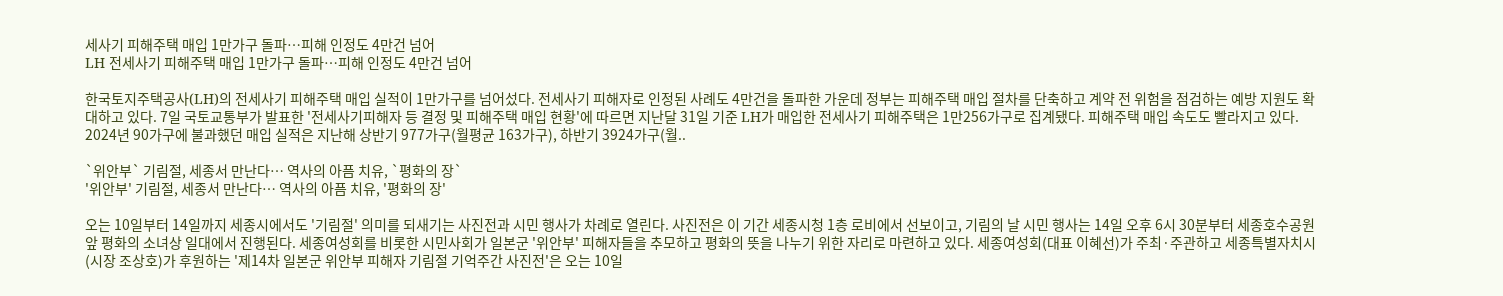세사기 피해주택 매입 1만가구 돌파…피해 인정도 4만건 넘어
LH 전세사기 피해주택 매입 1만가구 돌파…피해 인정도 4만건 넘어

한국토지주택공사(LH)의 전세사기 피해주택 매입 실적이 1만가구를 넘어섰다. 전세사기 피해자로 인정된 사례도 4만건을 돌파한 가운데 정부는 피해주택 매입 절차를 단축하고 계약 전 위험을 점검하는 예방 지원도 확대하고 있다. 7일 국토교통부가 발표한 '전세사기피해자 등 결정 및 피해주택 매입 현황'에 따르면 지난달 31일 기준 LH가 매입한 전세사기 피해주택은 1만256가구로 집계됐다. 피해주택 매입 속도도 빨라지고 있다. 2024년 90가구에 불과했던 매입 실적은 지난해 상반기 977가구(월평균 163가구), 하반기 3924가구(월..

`위안부` 기림절, 세종서 만난다… 역사의 아픔 치유, `평화의 장`
'위안부' 기림절, 세종서 만난다… 역사의 아픔 치유, '평화의 장'

오는 10일부터 14일까지 세종시에서도 '기림절' 의미를 되새기는 사진전과 시민 행사가 차례로 열린다. 사진전은 이 기간 세종시청 1층 로비에서 선보이고, 기림의 날 시민 행사는 14일 오후 6시 30분부터 세종호수공원 앞 평화의 소녀상 일대에서 진행된다. 세종여성회를 비롯한 시민사회가 일본군 '위안부' 피해자들을 추모하고 평화의 뜻을 나누기 위한 자리로 마련하고 있다. 세종여성회(대표 이혜선)가 주최·주관하고 세종특별자치시(시장 조상호)가 후원하는 '제14차 일본군 위안부 피해자 기림절 기억주간 사진전'은 오는 10일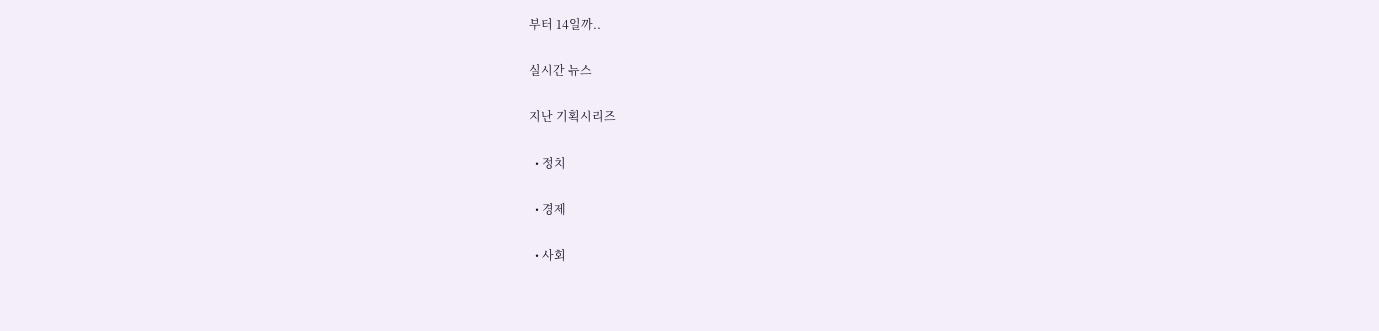부터 14일까..

실시간 뉴스

지난 기획시리즈

  • 정치

  • 경제

  • 사회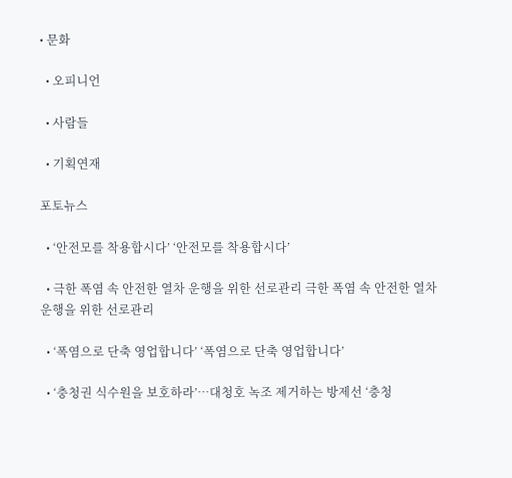• 문화

  • 오피니언

  • 사람들

  • 기획연재

포토뉴스

  • ‘안전모를 착용합시다’ ‘안전모를 착용합시다’

  • 극한 폭염 속 안전한 열차 운행을 위한 선로관리 극한 폭염 속 안전한 열차 운행을 위한 선로관리

  • ‘폭염으로 단축 영업합니다’ ‘폭염으로 단축 영업합니다’

  • ‘충청권 식수원을 보호하라’…대청호 녹조 제거하는 방제선 ‘충청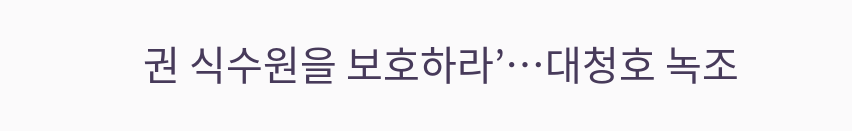권 식수원을 보호하라’…대청호 녹조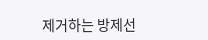제거하는 방제선